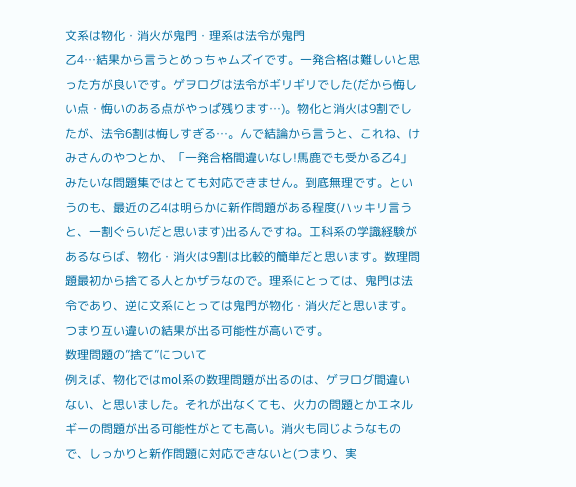文系は物化・消火が鬼門・理系は法令が鬼門
乙4…結果から言うとめっちゃムズイです。一発合格は難しいと思った方が良いです。ゲヲログは法令がギリギリでした(だから悔しい点・悔いのある点がやっぱ残ります…)。物化と消火は9割でしたが、法令6割は悔しすぎる…。んで結論から言うと、これね、けみさんのやつとか、「一発合格間違いなし!馬鹿でも受かる乙4」みたいな問題集ではとても対応できません。到底無理です。というのも、最近の乙4は明らかに新作問題がある程度(ハッキリ言うと、一割ぐらいだと思います)出るんですね。工科系の学識経験があるならば、物化・消火は9割は比較的簡単だと思います。数理問題最初から捨てる人とかザラなので。理系にとっては、鬼門は法令であり、逆に文系にとっては鬼門が物化・消火だと思います。つまり互い違いの結果が出る可能性が高いです。
数理問題の”捨て”について
例えば、物化ではmol系の数理問題が出るのは、ゲヲログ間違いない、と思いました。それが出なくても、火力の問題とかエネルギーの問題が出る可能性がとても高い。消火も同じようなもので、しっかりと新作問題に対応できないと(つまり、実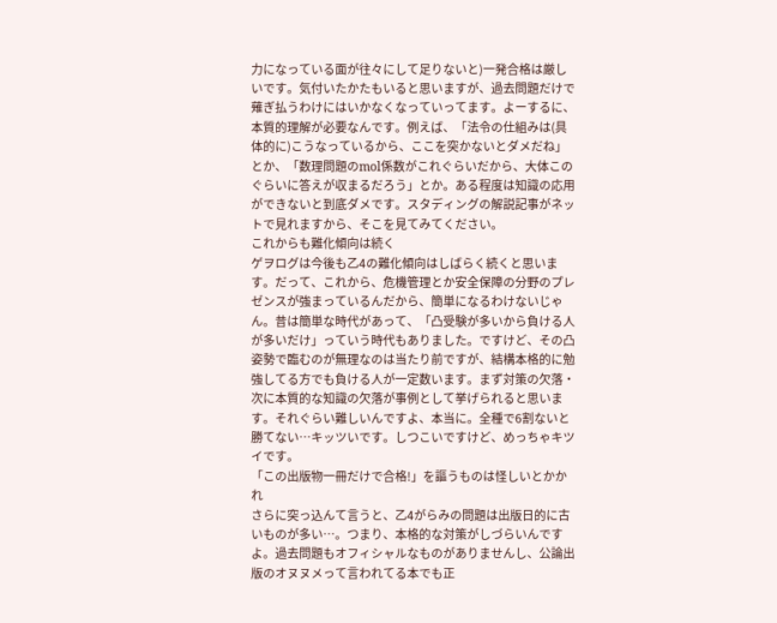力になっている面が往々にして足りないと)一発合格は厳しいです。気付いたかたもいると思いますが、過去問題だけで薙ぎ払うわけにはいかなくなっていってます。よーするに、本質的理解が必要なんです。例えば、「法令の仕組みは(具体的に)こうなっているから、ここを突かないとダメだね」とか、「数理問題のmol係数がこれぐらいだから、大体このぐらいに答えが収まるだろう」とか。ある程度は知識の応用ができないと到底ダメです。スタディングの解説記事がネットで見れますから、そこを見てみてください。
これからも難化傾向は続く
ゲヲログは今後も乙4の難化傾向はしばらく続くと思います。だって、これから、危機管理とか安全保障の分野のプレゼンスが強まっているんだから、簡単になるわけないじゃん。昔は簡単な時代があって、「凸受験が多いから負ける人が多いだけ」っていう時代もありました。ですけど、その凸姿勢で臨むのが無理なのは当たり前ですが、結構本格的に勉強してる方でも負ける人が一定数います。まず対策の欠落・次に本質的な知識の欠落が事例として挙げられると思います。それぐらい難しいんですよ、本当に。全種で6割ないと勝てない…キッツいです。しつこいですけど、めっちゃキツイです。
「この出版物一冊だけで合格!」を謳うものは怪しいとかかれ
さらに突っ込んて言うと、乙4がらみの問題は出版日的に古いものが多い…。つまり、本格的な対策がしづらいんですよ。過去問題もオフィシャルなものがありませんし、公論出版のオヌヌメって言われてる本でも正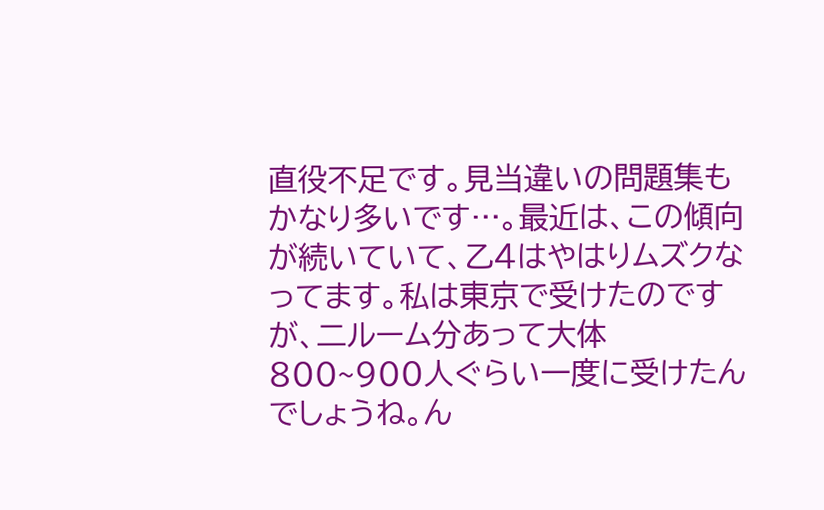直役不足です。見当違いの問題集もかなり多いです…。最近は、この傾向が続いていて、乙4はやはりムズクなってます。私は東京で受けたのですが、二ルーム分あって大体800~900人ぐらい一度に受けたんでしょうね。ん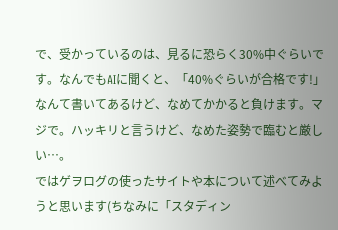で、受かっているのは、見るに恐らく30%中ぐらいです。なんでもAIに聞くと、「40%ぐらいが合格です!」なんて書いてあるけど、なめてかかると負けます。マジで。ハッキリと言うけど、なめた姿勢で臨むと厳しい…。
ではゲヲログの使ったサイトや本について述べてみようと思います(ちなみに「スタディン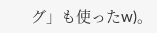グ」も使ったw)。